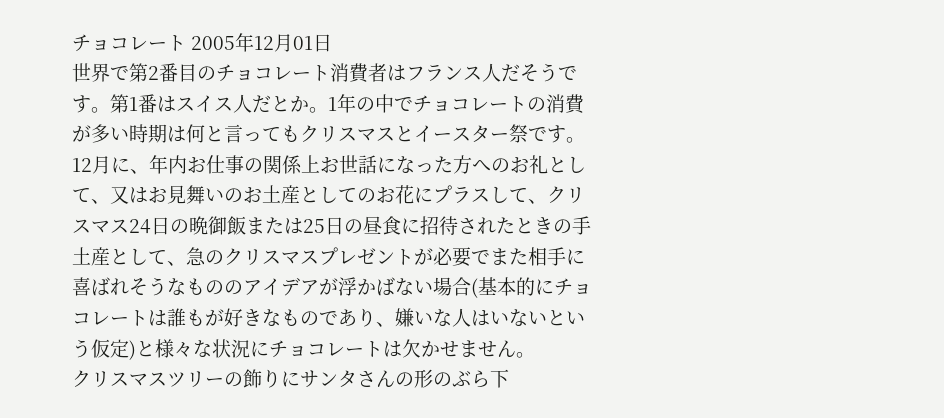チョコレート 2005年12月01日
世界で第2番目のチョコレート消費者はフランス人だそうです。第1番はスイス人だとか。1年の中でチョコレートの消費が多い時期は何と言ってもクリスマスとイースター祭です。12月に、年内お仕事の関係上お世話になった方へのお礼として、又はお見舞いのお土産としてのお花にプラスして、クリスマス24日の晩御飯または25日の昼食に招待されたときの手土産として、急のクリスマスプレゼントが必要でまた相手に喜ばれそうなもののアイデアが浮かばない場合(基本的にチョコレートは誰もが好きなものであり、嫌いな人はいないという仮定)と様々な状況にチョコレートは欠かせません。
クリスマスツリーの飾りにサンタさんの形のぶら下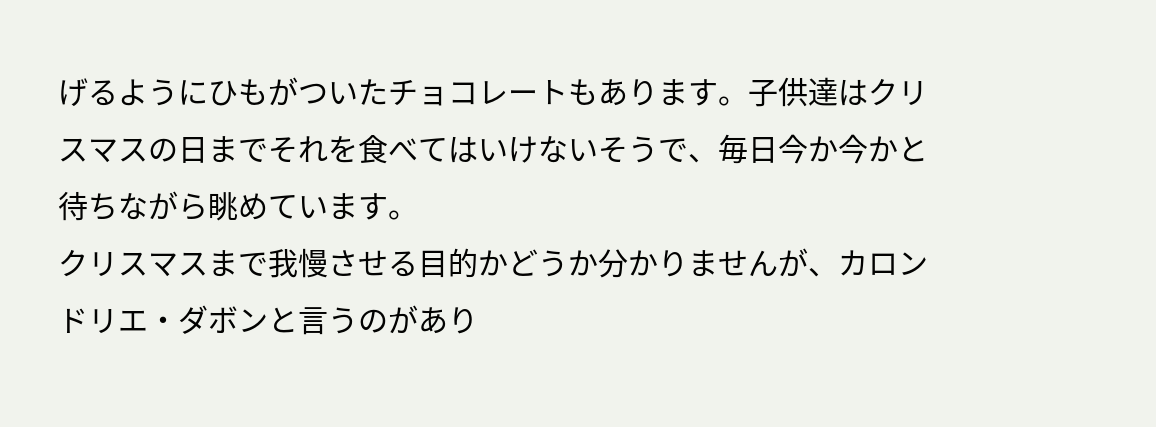げるようにひもがついたチョコレートもあります。子供達はクリスマスの日までそれを食べてはいけないそうで、毎日今か今かと待ちながら眺めています。
クリスマスまで我慢させる目的かどうか分かりませんが、カロンドリエ・ダボンと言うのがあり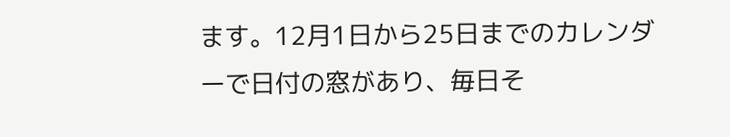ます。12月1日から25日までのカレンダーで日付の窓があり、毎日そ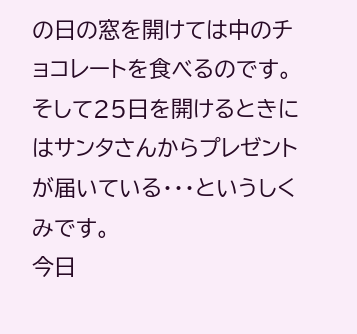の日の窓を開けては中のチョコレートを食べるのです。そして25日を開けるときにはサンタさんからプレゼントが届いている・・・というしくみです。
今日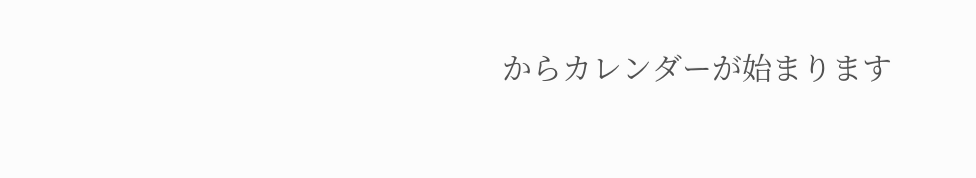からカレンダーが始まります